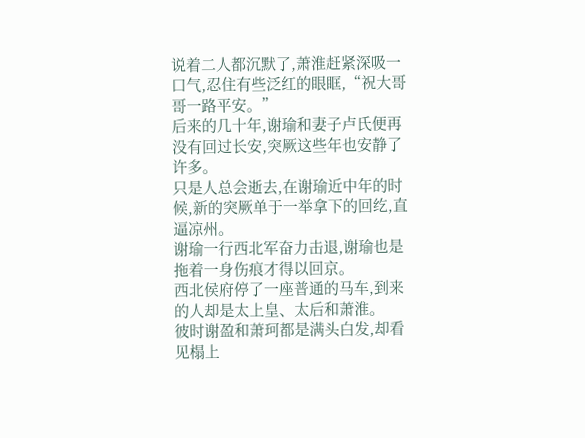说着二人都沉默了,萧淮赶紧深吸一口气,忍住有些泛红的眼眶,“祝大哥哥一路平安。”
后来的几十年,谢瑜和妻子卢氏便再没有回过长安,突厥这些年也安静了许多。
只是人总会逝去,在谢瑜近中年的时候,新的突厥单于一举拿下的回纥,直逼凉州。
谢瑜一行西北军奋力击退,谢瑜也是拖着一身伤痕才得以回京。
西北侯府停了一座普通的马车,到来的人却是太上皇、太后和萧淮。
彼时谢盈和萧珂都是满头白发,却看见榻上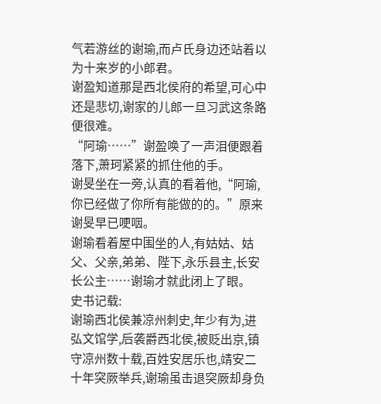气若游丝的谢瑜,而卢氏身边还站着以为十来岁的小郎君。
谢盈知道那是西北侯府的希望,可心中还是悲切,谢家的儿郎一旦习武这条路便很难。
“阿瑜……”谢盈唤了一声泪便跟着落下,萧珂紧紧的抓住他的手。
谢旻坐在一旁,认真的看着他,“阿瑜,你已经做了你所有能做的的。”原来谢旻早已哽咽。
谢瑜看着屋中围坐的人,有姑姑、姑父、父亲,弟弟、陛下,永乐县主,长安长公主……谢瑜才就此闭上了眼。
史书记载:
谢瑜西北侯兼凉州刺史,年少有为,进弘文馆学,后袭爵西北侯,被贬出京,镇守凉州数十载,百姓安居乐也,靖安二十年突厥举兵,谢瑜虽击退突厥却身负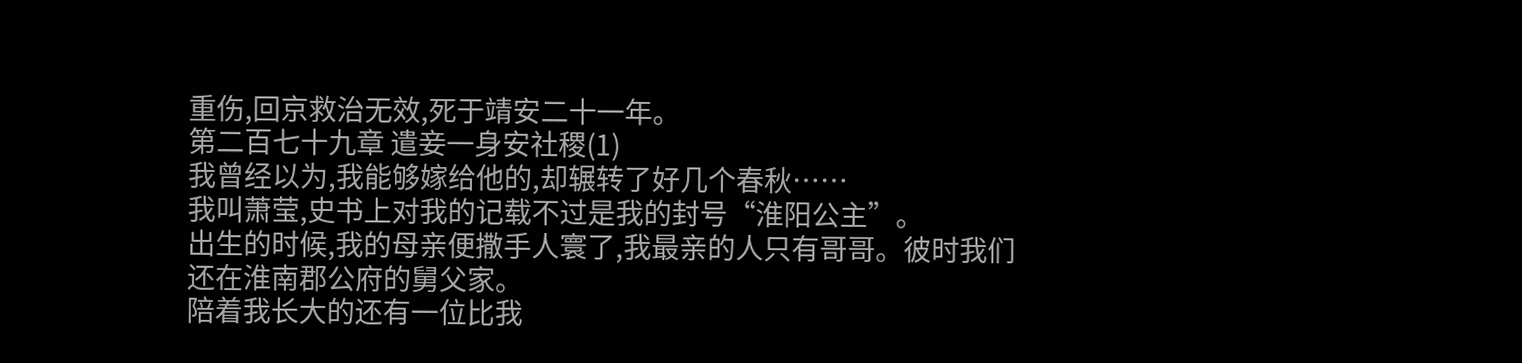重伤,回京救治无效,死于靖安二十一年。
第二百七十九章 遣妾一身安社稷(1)
我曾经以为,我能够嫁给他的,却辗转了好几个春秋……
我叫萧莹,史书上对我的记载不过是我的封号“淮阳公主”。
出生的时候,我的母亲便撒手人寰了,我最亲的人只有哥哥。彼时我们还在淮南郡公府的舅父家。
陪着我长大的还有一位比我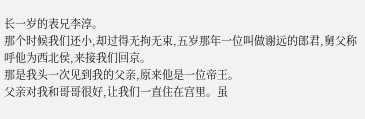长一岁的表兄李淳。
那个时候我们还小,却过得无拘无束,五岁那年一位叫做谢远的郎君,舅父称呼他为西北侯,来接我们回京。
那是我头一次见到我的父亲,原来他是一位帝王。
父亲对我和哥哥很好,让我们一直住在宫里。虽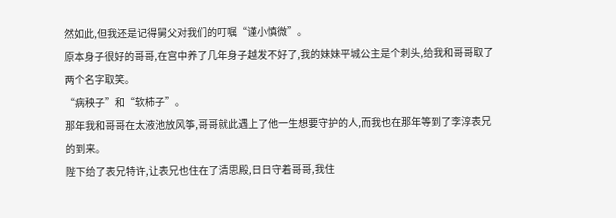然如此,但我还是记得舅父对我们的叮嘱“谨小慎微”。
原本身子很好的哥哥,在宫中养了几年身子越发不好了,我的妹妹平城公主是个刺头,给我和哥哥取了两个名字取笑。
“病秧子”和“软柿子”。
那年我和哥哥在太液池放风筝,哥哥就此遇上了他一生想要守护的人,而我也在那年等到了李淳表兄的到来。
陛下给了表兄特许,让表兄也住在了清思殿,日日守着哥哥,我住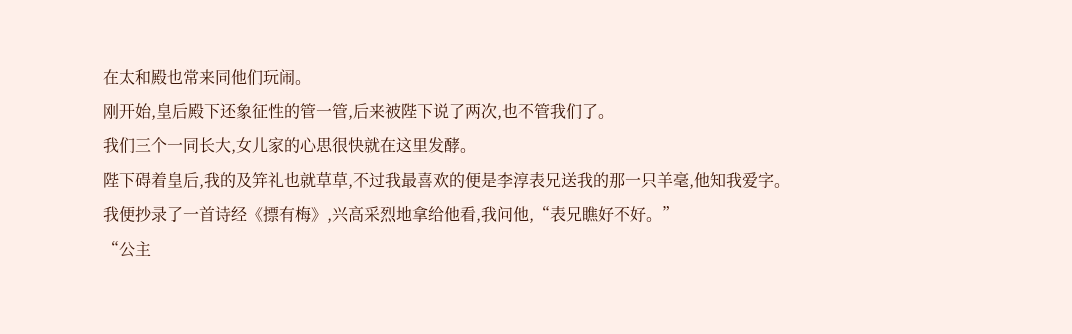在太和殿也常来同他们玩闹。
刚开始,皇后殿下还象征性的管一管,后来被陛下说了两次,也不管我们了。
我们三个一同长大,女儿家的心思很快就在这里发酵。
陛下碍着皇后,我的及笄礼也就草草,不过我最喜欢的便是李淳表兄送我的那一只羊毫,他知我爱字。
我便抄录了一首诗经《摽有梅》,兴高采烈地拿给他看,我问他,“表兄瞧好不好。”
“公主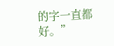的字一直都好。”